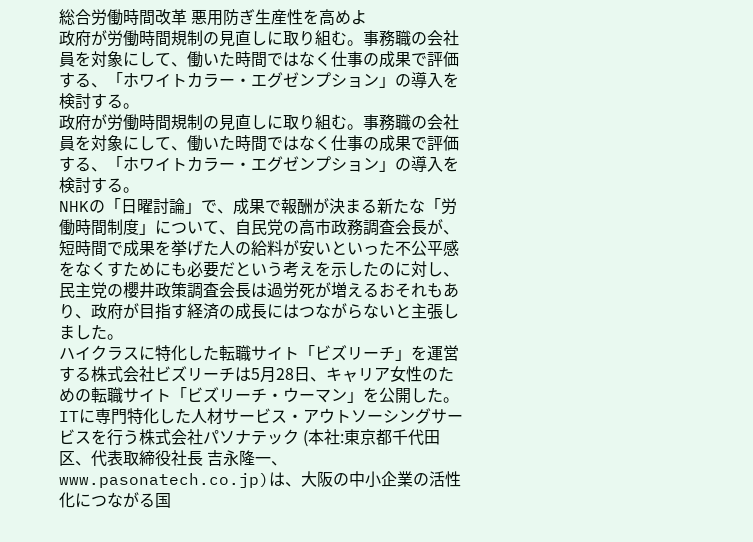総合労働時間改革 悪用防ぎ生産性を高めよ
政府が労働時間規制の見直しに取り組む。事務職の会社員を対象にして、働いた時間ではなく仕事の成果で評価する、「ホワイトカラー・エグゼンプション」の導入を検討する。
政府が労働時間規制の見直しに取り組む。事務職の会社員を対象にして、働いた時間ではなく仕事の成果で評価する、「ホワイトカラー・エグゼンプション」の導入を検討する。
NHKの「日曜討論」で、成果で報酬が決まる新たな「労働時間制度」について、自民党の高市政務調査会長が、短時間で成果を挙げた人の給料が安いといった不公平感をなくすためにも必要だという考えを示したのに対し、民主党の櫻井政策調査会長は過労死が増えるおそれもあり、政府が目指す経済の成長にはつながらないと主張しました。
ハイクラスに特化した転職サイト「ビズリーチ」を運営する株式会社ビズリーチは5月28日、キャリア女性のための転職サイト「ビズリーチ・ウーマン」を公開した。
ITに専門特化した人材サービス・アウトソーシングサービスを行う株式会社パソナテック (本社:東京都千代田区、代表取締役社長 吉永隆一、www.pasonatech.co.jp)は、大阪の中小企業の活性化につながる国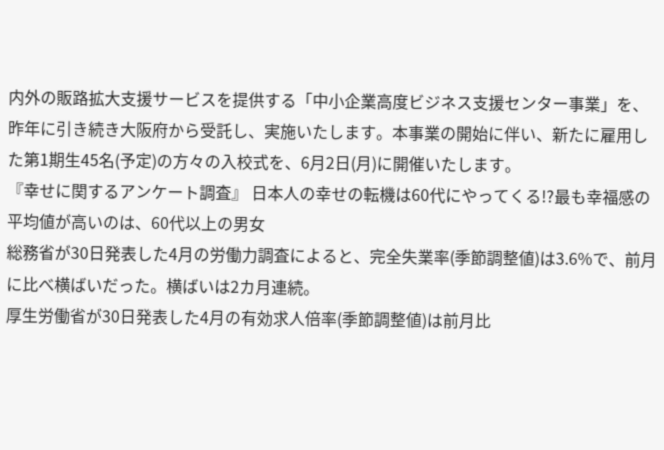内外の販路拡大支援サービスを提供する「中小企業高度ビジネス支援センター事業」を、昨年に引き続き大阪府から受託し、実施いたします。本事業の開始に伴い、新たに雇用した第1期生45名(予定)の方々の入校式を、6月2日(月)に開催いたします。
『幸せに関するアンケート調査』 日本人の幸せの転機は60代にやってくる!?最も幸福感の平均値が高いのは、60代以上の男女
総務省が30日発表した4月の労働力調査によると、完全失業率(季節調整値)は3.6%で、前月に比べ横ばいだった。横ばいは2カ月連続。
厚生労働省が30日発表した4月の有効求人倍率(季節調整値)は前月比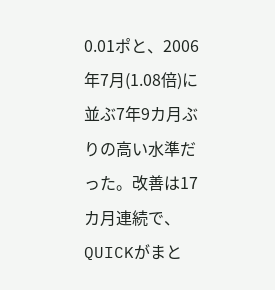0.01ポと、2006年7月(1.08倍)に並ぶ7年9カ月ぶりの高い水準だった。改善は17カ月連続で、QUICKがまと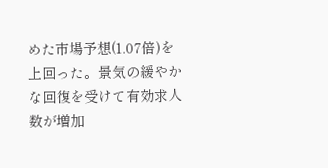めた市場予想(1.07倍)を上回った。景気の緩やかな回復を受けて有効求人数が増加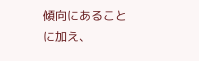傾向にあることに加え、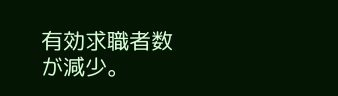有効求職者数が減少。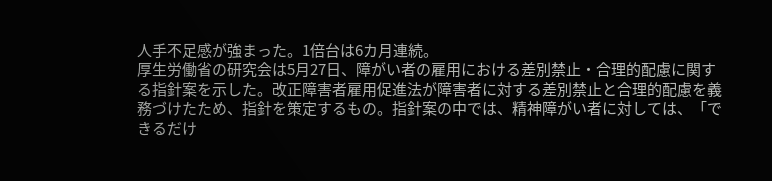人手不足感が強まった。1倍台は6カ月連続。
厚生労働省の研究会は5月27日、障がい者の雇用における差別禁止・合理的配慮に関する指針案を示した。改正障害者雇用促進法が障害者に対する差別禁止と合理的配慮を義務づけたため、指針を策定するもの。指針案の中では、精神障がい者に対しては、「できるだけ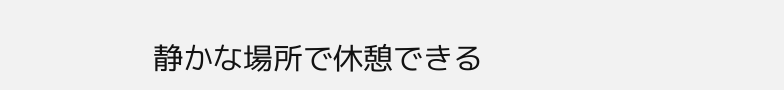静かな場所で休憩できる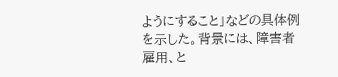ようにすること」などの具体例を示した。背景には、障害者雇用、と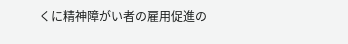くに精神障がい者の雇用促進の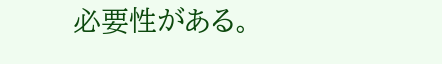必要性がある。